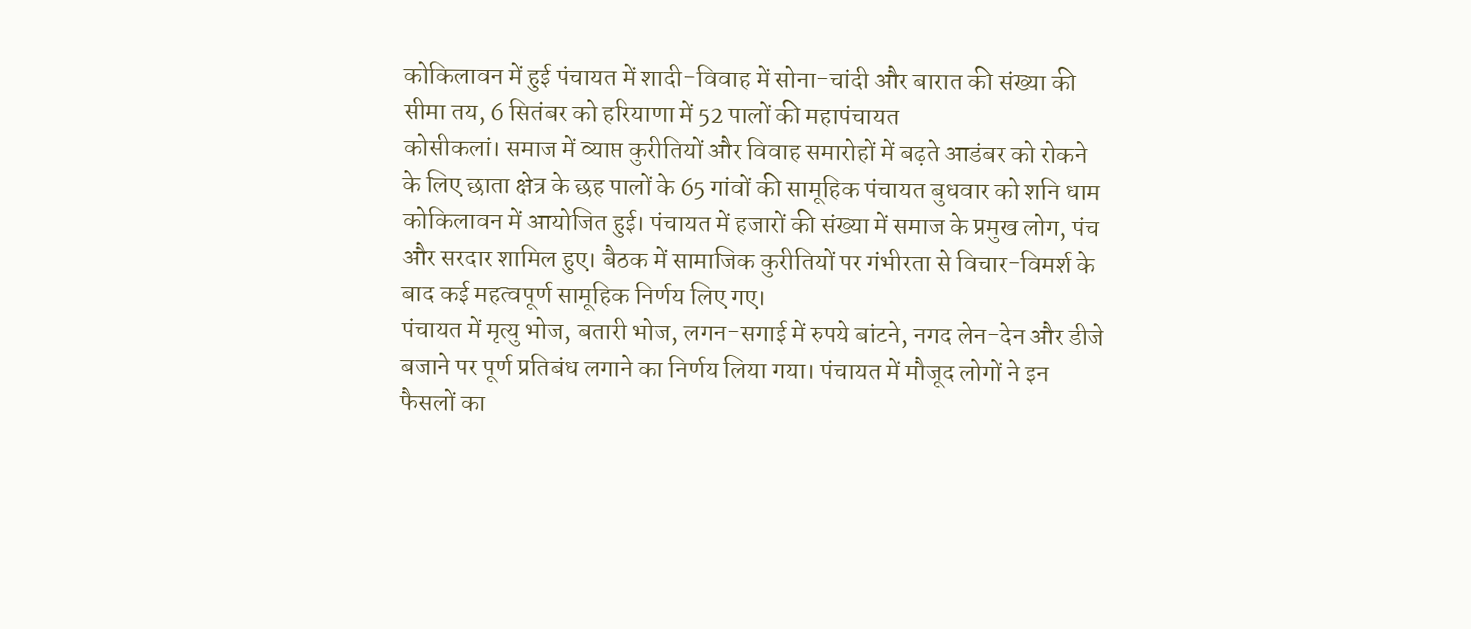कोकिलावन में हुई पंचायत में शादी-विवाह में सोना-चांदी और बारात की संख्या की सीमा तय, 6 सितंबर को हरियाणा में 52 पालों की महापंचायत
कोसीकलां। समाज में व्याप्त कुरीतियों और विवाह समारोहों में बढ़ते आडंबर को रोकने के लिए छाता क्षेत्र के छह पालों के 65 गांवों की सामूहिक पंचायत बुधवार को शनि धाम कोकिलावन में आयोजित हुई। पंचायत में हजारों की संख्या में समाज के प्रमुख लोग, पंच और सरदार शामिल हुए। बैठक में सामाजिक कुरीतियों पर गंभीरता से विचार-विमर्श के बाद कई महत्वपूर्ण सामूहिक निर्णय लिए गए।
पंचायत में मृत्यु भोज, बतारी भोज, लगन-सगाई में रुपये बांटने, नगद लेन-देन और डीजे बजाने पर पूर्ण प्रतिबंध लगाने का निर्णय लिया गया। पंचायत में मौजूद लोगों ने इन फैसलों का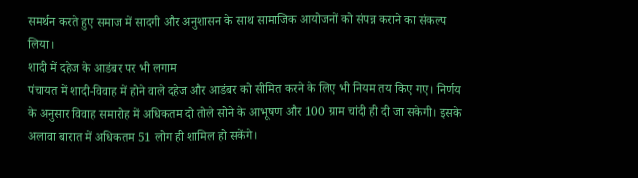समर्थन करते हुए समाज में सादगी और अनुशासन के साथ सामाजिक आयोजनों को संपन्न कराने का संकल्प लिया।
शादी में दहेज के आडंबर पर भी लगाम
पंचायत में शादी-विवाह में होने वाले दहेज और आडंबर को सीमित करने के लिए भी नियम तय किए गए। निर्णय के अनुसार विवाह समारोह में अधिकतम दो तोले सोने के आभूषण और 100 ग्राम चांदी ही दी जा सकेगी। इसके अलावा बारात में अधिकतम 51 लोग ही शामिल हो सकेंगे।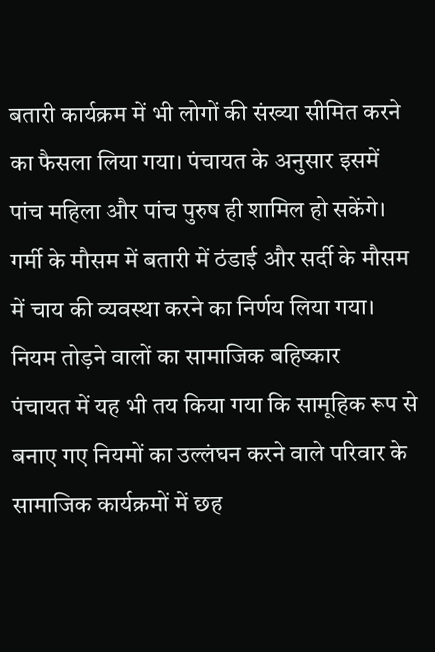बतारी कार्यक्रम में भी लोगों की संख्या सीमित करने का फैसला लिया गया। पंचायत के अनुसार इसमें पांच महिला और पांच पुरुष ही शामिल हो सकेंगे। गर्मी के मौसम में बतारी में ठंडाई और सर्दी के मौसम में चाय की व्यवस्था करने का निर्णय लिया गया।
नियम तोड़ने वालों का सामाजिक बहिष्कार
पंचायत में यह भी तय किया गया कि सामूहिक रूप से बनाए गए नियमों का उल्लंघन करने वाले परिवार के सामाजिक कार्यक्रमों में छह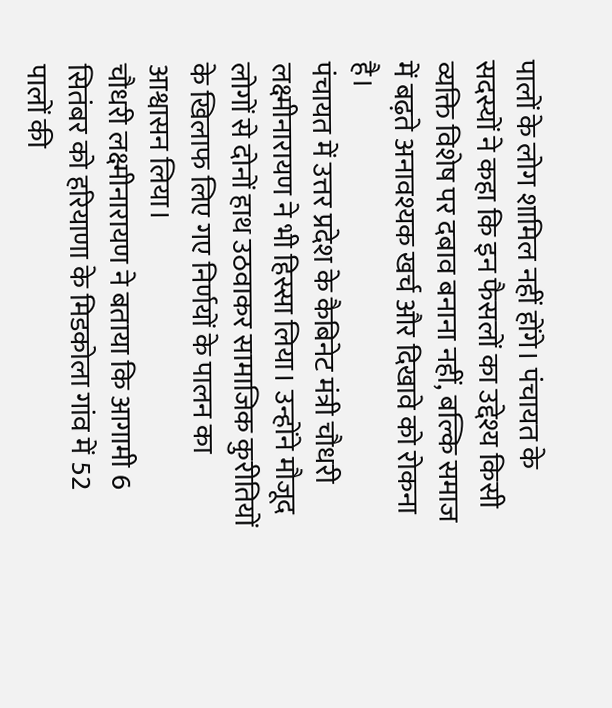पालों के लोग शामिल नहीं होंगे। पंचायत के सदस्यों ने कहा कि इन फैसलों का उद्देश्य किसी व्यक्ति विशेष पर दबाव बनाना नहीं, बल्कि समाज में बढ़ते अनावश्यक खर्च और दिखावे को रोकना है।
पंचायत में उत्तर प्रदेश के कैबिनेट मंत्री चौधरी लक्ष्मीनारायण ने भी हिस्सा लिया। उन्होंने मौजूद लोगों से दोनों हाथ उठवाकर सामाजिक कुरीतियों के खिलाफ लिए गए निर्णयों के पालन का आश्वासन लिया।
चौधरी लक्ष्मीनारायण ने बताया कि आगामी 6 सितंबर को हरियाणा के मिडकोला गांव में 52 पालों की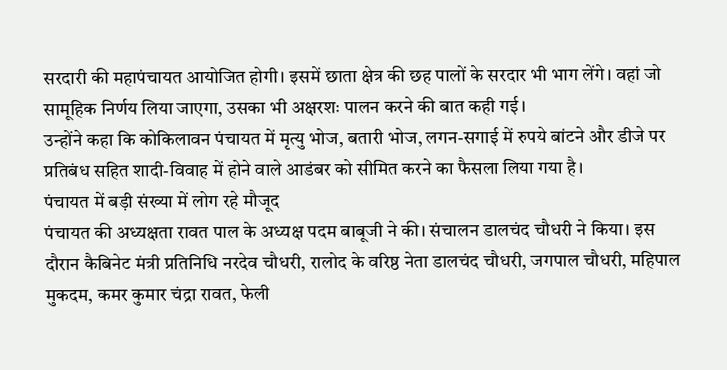सरदारी की महापंचायत आयोजित होगी। इसमें छाता क्षेत्र की छह पालों के सरदार भी भाग लेंगे। वहां जो सामूहिक निर्णय लिया जाएगा, उसका भी अक्षरशः पालन करने की बात कही गई।
उन्होंने कहा कि कोकिलावन पंचायत में मृत्यु भोज, बतारी भोज, लगन-सगाई में रुपये बांटने और डीजे पर प्रतिबंध सहित शादी-विवाह में होने वाले आडंबर को सीमित करने का फैसला लिया गया है।
पंचायत में बड़ी संख्या में लोग रहे मौजूद
पंचायत की अध्यक्षता रावत पाल के अध्यक्ष पदम बाबूजी ने की। संचालन डालचंद चौधरी ने किया। इस दौरान कैबिनेट मंत्री प्रतिनिधि नरदेव चौधरी, रालोद के वरिष्ठ नेता डालचंद चौधरी, जगपाल चौधरी, महिपाल मुकदम, कमर कुमार चंद्रा रावत, फेली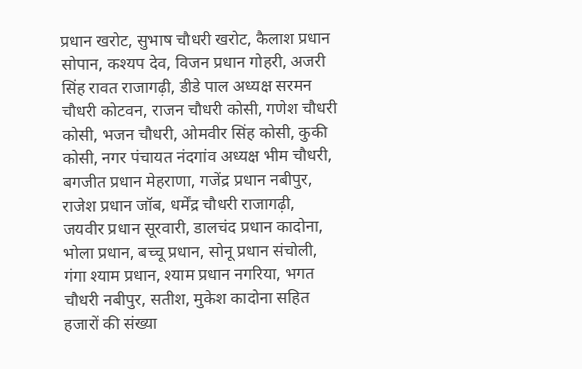प्रधान खरोट, सुभाष चौधरी खरोट, कैलाश प्रधान सोपान, कश्यप देव, विजन प्रधान गोहरी, अजरी सिंह रावत राजागढ़ी, डीडे पाल अध्यक्ष सरमन चौधरी कोटवन, राजन चौधरी कोसी, गणेश चौधरी कोसी, भजन चौधरी, ओमवीर सिंह कोसी, कुकी कोसी, नगर पंचायत नंदगांव अध्यक्ष भीम चौधरी, बगजीत प्रधान मेहराणा, गजेंद्र प्रधान नबीपुर, राजेश प्रधान जॉब, धर्मेंद्र चौधरी राजागढ़ी, जयवीर प्रधान सूरवारी, डालचंद प्रधान कादोना, भोला प्रधान, बच्चू प्रधान, सोनू प्रधान संचोली, गंगा श्याम प्रधान, श्याम प्रधान नगरिया, भगत चौधरी नबीपुर, सतीश, मुकेश कादोना सहित हजारों की संख्या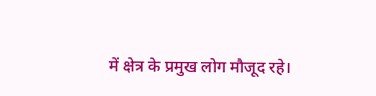में क्षेत्र के प्रमुख लोग मौजूद रहे।